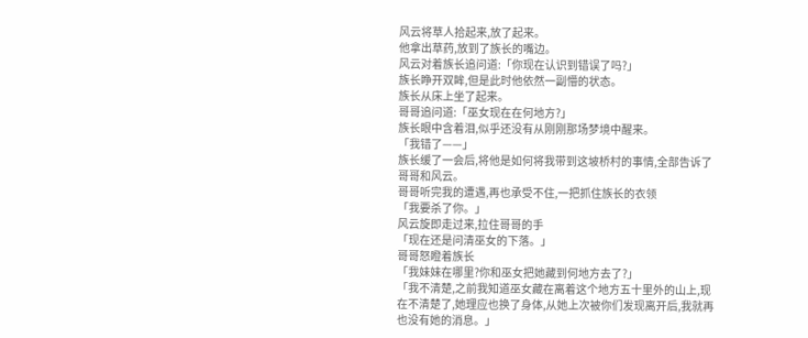风云将草人拾起来,放了起来。
他拿出草药,放到了族长的嘴边。
风云对着族长追问道:「你现在认识到错误了吗?」
族长睁开双眸,但是此时他依然一副懵的状态。
族长从床上坐了起来。
哥哥追问道:「巫女现在在何地方?」
族长眼中含着泪,似乎还没有从刚刚那场梦境中醒来。
「我错了——」
族长缓了一会后,将他是如何将我带到这坡桥村的事情,全部告诉了哥哥和风云。
哥哥听完我的遭遇,再也承受不住,一把抓住族长的衣领
「我要杀了你。」
风云旋即走过来,拉住哥哥的手
「现在还是问清巫女的下落。」
哥哥怒瞪着族长
「我妹妹在哪里?你和巫女把她藏到何地方去了?」
「我不清楚,之前我知道巫女藏在离着这个地方五十里外的山上,现在不清楚了,她理应也换了身体,从她上次被你们发现离开后,我就再也没有她的消息。」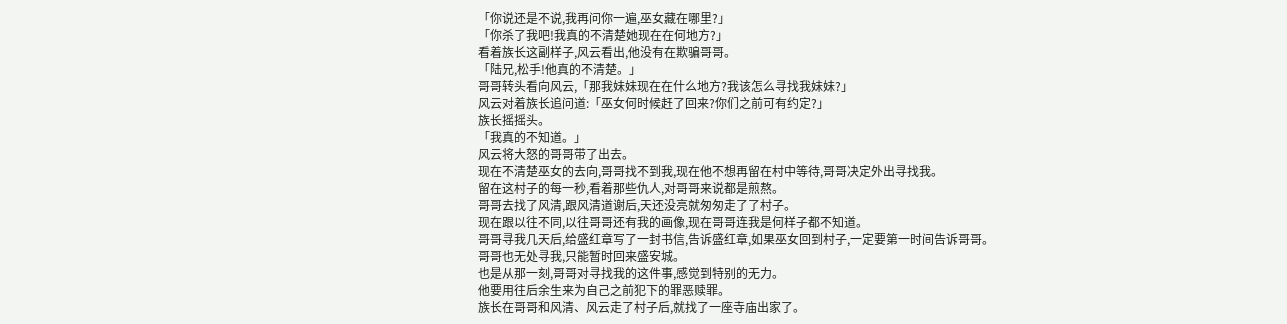「你说还是不说,我再问你一遍,巫女藏在哪里?」
「你杀了我吧!我真的不清楚她现在在何地方?」
看着族长这副样子,风云看出,他没有在欺骗哥哥。
「陆兄,松手!他真的不清楚。」
哥哥转头看向风云,「那我妹妹现在在什么地方?我该怎么寻找我妹妹?」
风云对着族长追问道:「巫女何时候赶了回来?你们之前可有约定?」
族长摇摇头。
「我真的不知道。」
风云将大怒的哥哥带了出去。
现在不清楚巫女的去向,哥哥找不到我,现在他不想再留在村中等待,哥哥决定外出寻找我。
留在这村子的每一秒,看着那些仇人,对哥哥来说都是煎熬。
哥哥去找了风清,跟风清道谢后,天还没亮就匆匆走了了村子。
现在跟以往不同,以往哥哥还有我的画像,现在哥哥连我是何样子都不知道。
哥哥寻我几天后,给盛红章写了一封书信,告诉盛红章,如果巫女回到村子,一定要第一时间告诉哥哥。
哥哥也无处寻我,只能暂时回来盛安城。
也是从那一刻,哥哥对寻找我的这件事,感觉到特别的无力。
他要用往后余生来为自己之前犯下的罪恶赎罪。
族长在哥哥和风清、风云走了村子后,就找了一座寺庙出家了。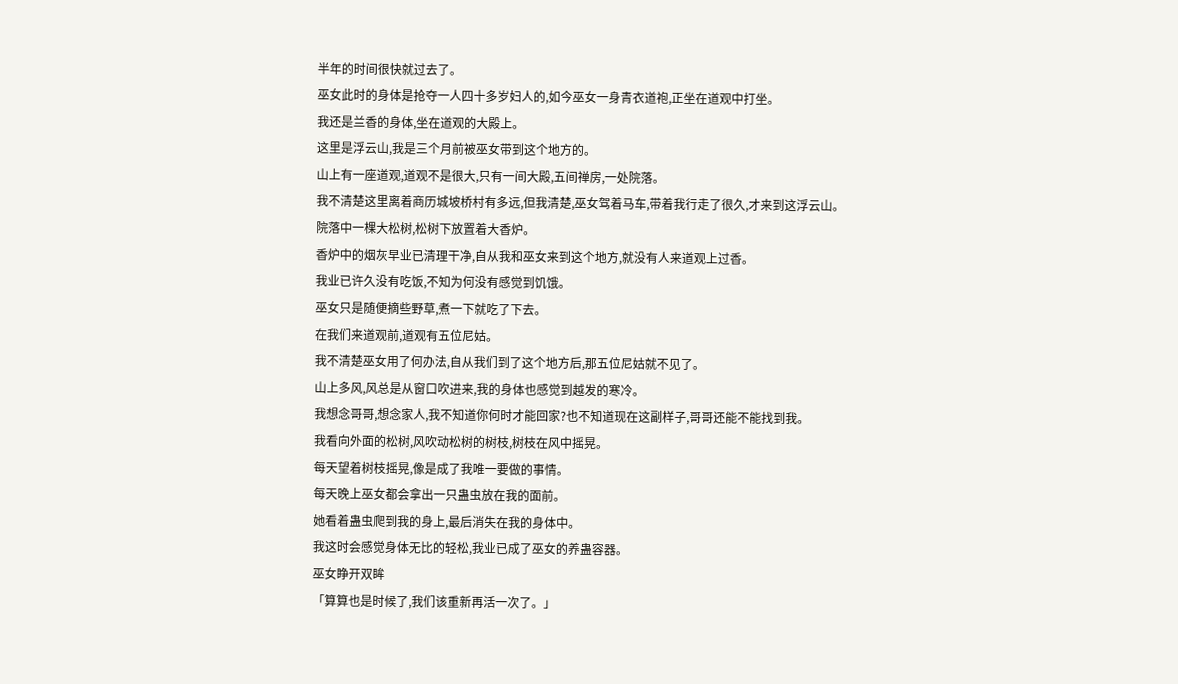半年的时间很快就过去了。
巫女此时的身体是抢夺一人四十多岁妇人的,如今巫女一身青衣道袍,正坐在道观中打坐。
我还是兰香的身体,坐在道观的大殿上。
这里是浮云山,我是三个月前被巫女带到这个地方的。
山上有一座道观,道观不是很大,只有一间大殿,五间禅房,一处院落。
我不清楚这里离着商历城坡桥村有多远,但我清楚,巫女驾着马车,带着我行走了很久,才来到这浮云山。
院落中一棵大松树,松树下放置着大香炉。
香炉中的烟灰早业已清理干净,自从我和巫女来到这个地方,就没有人来道观上过香。
我业已许久没有吃饭,不知为何没有感觉到饥饿。
巫女只是随便摘些野草,煮一下就吃了下去。
在我们来道观前,道观有五位尼姑。
我不清楚巫女用了何办法,自从我们到了这个地方后,那五位尼姑就不见了。
山上多风,风总是从窗口吹进来,我的身体也感觉到越发的寒冷。
我想念哥哥,想念家人,我不知道你何时才能回家?也不知道现在这副样子,哥哥还能不能找到我。
我看向外面的松树,风吹动松树的树枝,树枝在风中摇晃。
每天望着树枝摇晃,像是成了我唯一要做的事情。
每天晚上巫女都会拿出一只蛊虫放在我的面前。
她看着蛊虫爬到我的身上,最后消失在我的身体中。
我这时会感觉身体无比的轻松,我业已成了巫女的养蛊容器。
巫女睁开双眸
「算算也是时候了,我们该重新再活一次了。」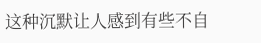这种沉默让人感到有些不自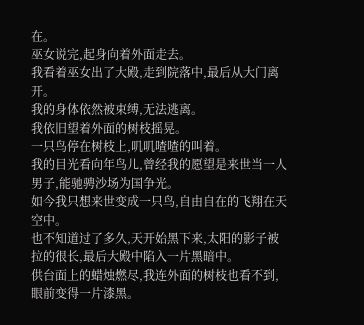在。
巫女说完,起身向着外面走去。
我看着巫女出了大殿,走到院落中,最后从大门离开。
我的身体依然被束缚,无法逃离。
我依旧望着外面的树枝摇晃。
一只鸟停在树枝上,叽叽喳喳的叫着。
我的目光看向年鸟儿,曾经我的愿望是来世当一人男子,能驰骋沙场为国争光。
如今我只想来世变成一只鸟,自由自在的飞翔在天空中。
也不知道过了多久,天开始黑下来,太阳的影子被拉的很长,最后大殿中陷入一片黑暗中。
供台面上的蜡烛燃尽,我连外面的树枝也看不到,眼前变得一片漆黑。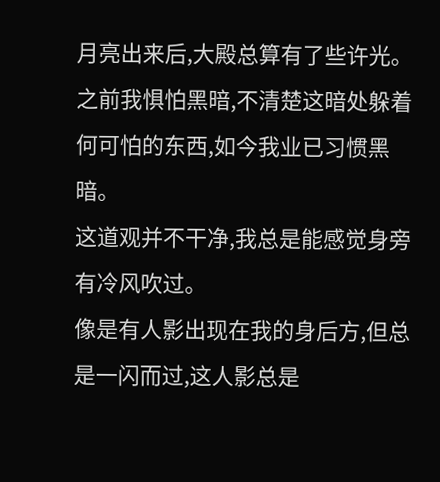月亮出来后,大殿总算有了些许光。
之前我惧怕黑暗,不清楚这暗处躲着何可怕的东西,如今我业已习惯黑暗。
这道观并不干净,我总是能感觉身旁有冷风吹过。
像是有人影出现在我的身后方,但总是一闪而过,这人影总是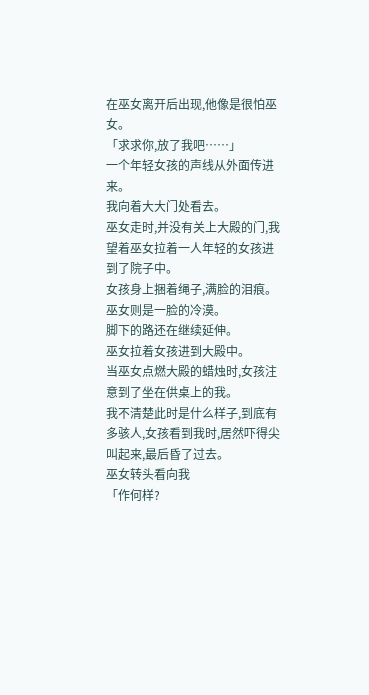在巫女离开后出现,他像是很怕巫女。
「求求你,放了我吧……」
一个年轻女孩的声线从外面传进来。
我向着大大门处看去。
巫女走时,并没有关上大殿的门,我望着巫女拉着一人年轻的女孩进到了院子中。
女孩身上捆着绳子,满脸的泪痕。
巫女则是一脸的冷漠。
脚下的路还在继续延伸。
巫女拉着女孩进到大殿中。
当巫女点燃大殿的蜡烛时,女孩注意到了坐在供桌上的我。
我不清楚此时是什么样子,到底有多骇人,女孩看到我时,居然吓得尖叫起来,最后昏了过去。
巫女转头看向我
「作何样?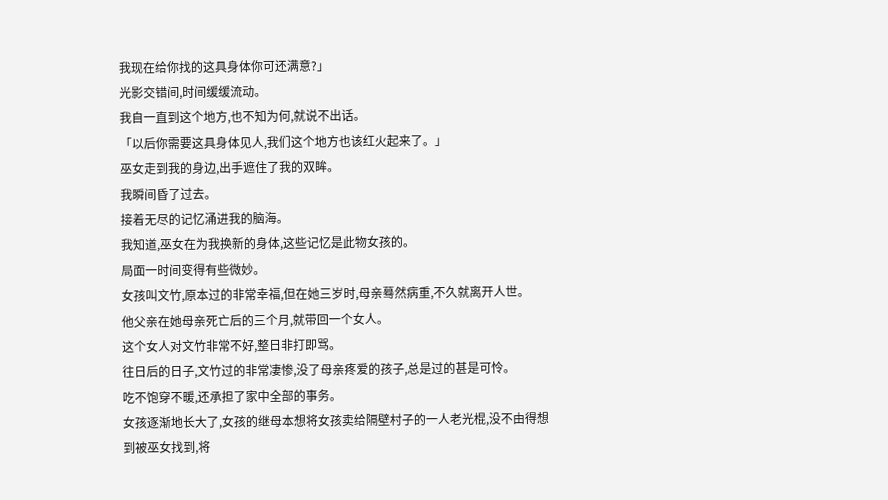我现在给你找的这具身体你可还满意?」
光影交错间,时间缓缓流动。
我自一直到这个地方,也不知为何,就说不出话。
「以后你需要这具身体见人,我们这个地方也该红火起来了。」
巫女走到我的身边,出手遮住了我的双眸。
我瞬间昏了过去。
接着无尽的记忆涌进我的脑海。
我知道,巫女在为我换新的身体,这些记忆是此物女孩的。
局面一时间变得有些微妙。
女孩叫文竹,原本过的非常幸福,但在她三岁时,母亲蓦然病重,不久就离开人世。
他父亲在她母亲死亡后的三个月,就带回一个女人。
这个女人对文竹非常不好,整日非打即骂。
往日后的日子,文竹过的非常凄惨,没了母亲疼爱的孩子,总是过的甚是可怜。
吃不饱穿不暖,还承担了家中全部的事务。
女孩逐渐地长大了,女孩的继母本想将女孩卖给隔壁村子的一人老光棍,没不由得想到被巫女找到,将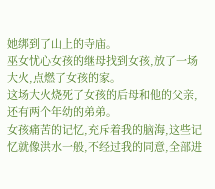她绑到了山上的寺庙。
巫女忧心女孩的继母找到女孩,放了一场大火,点燃了女孩的家。
这场大火烧死了女孩的后母和他的父亲,还有两个年幼的弟弟。
女孩痛苦的记忆,充斥着我的脑海,这些记忆就像洪水一般,不经过我的同意,全部进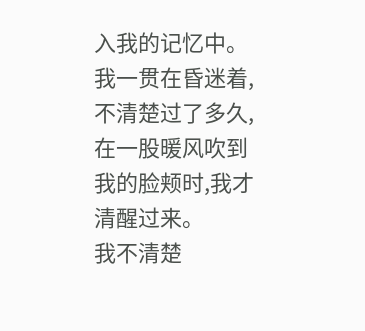入我的记忆中。
我一贯在昏迷着,不清楚过了多久,在一股暖风吹到我的脸颊时,我才清醒过来。
我不清楚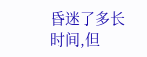昏迷了多长时间,但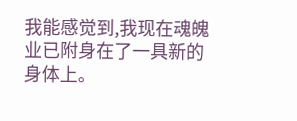我能感觉到,我现在魂魄业已附身在了一具新的身体上。